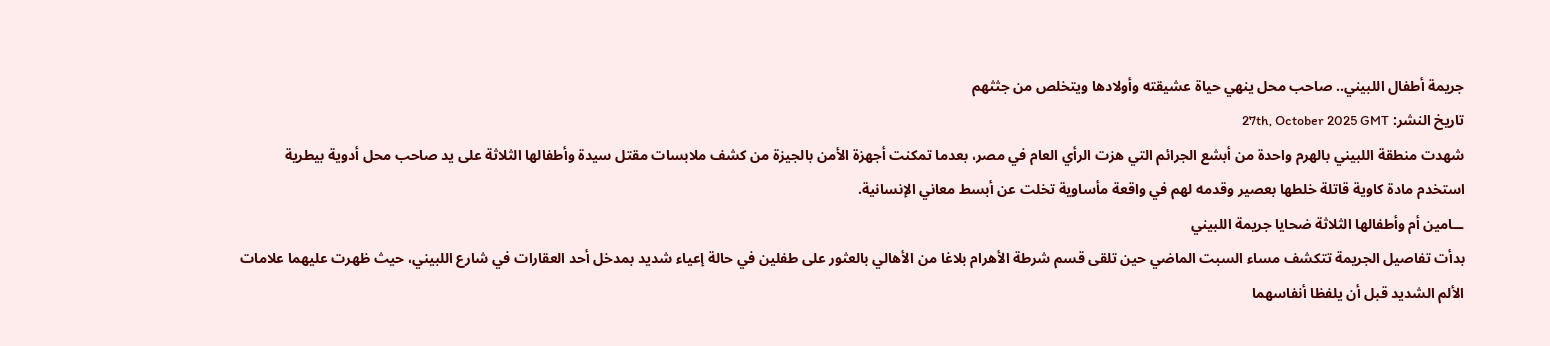جريمة أطفال اللبيني.. صاحب محل ينهي حياة عشيقته وأولادها ويتخلص من جثثهم
تاريخ النشر: 27th, October 2025 GMT
شهدت منطقة اللبيني بالهرم واحدة من أبشع الجرائم التي هزت الرأي العام في مصر، بعدما تمكنت أجهزة الأمن بالجيزة من كشف ملابسات مقتل سيدة وأطفالها الثلاثة على يد صاحب محل أدوية بيطرية استخدم مادة كاوية قاتلة خلطها بعصير وقدمه لهم في واقعة مأساوية تخلت عن أبسط معاني الإنسانية.
ــامين أم وأطفالها الثلاثة ضحايا جريمة اللبيني
بدأت تفاصيل الجريمة تتكشف مساء السبت الماضي حين تلقى قسم شرطة الأهرام بلاغا من الأهالي بالعثور على طفلين في حالة إعياء شديد بمدخل أحد العقارات في شارع اللبيني، حيث ظهرت عليهما علامات الألم الشديد قبل أن يلفظا أنفاسهما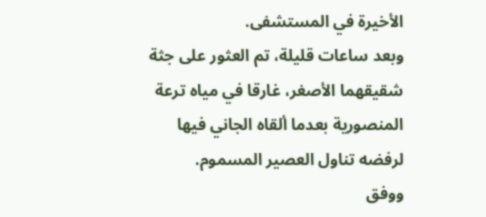الأخيرة في المستشفى.
وبعد ساعات قليلة، تم العثور على جثة شقيقهما الأصغر، غارقا في مياه ترعة المنصورية بعدما ألقاه الجاني فيها لرفضه تناول العصير المسموم.
ووفق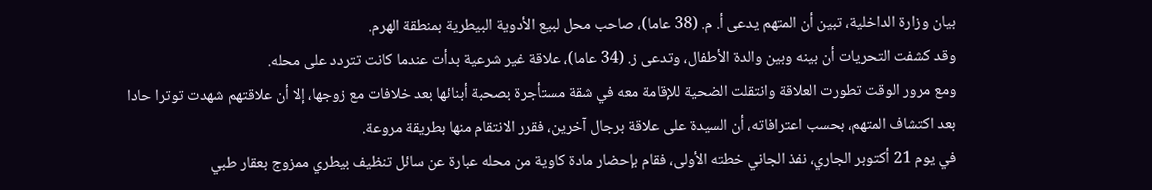بيان وزارة الداخلية، تبين أن المتهم يدعى أ. م. (38 عاما)، صاحب محل لبيع الأدوية البيطرية بمنطقة الهرم.
وقد كشفت التحريات أن بينه وبين والدة الأطفال، وتدعى ز. (34 عاما)، علاقة غير شرعية بدأت عندما كانت تتردد على محله.
ومع مرور الوقت تطورت العلاقة وانتقلت الضحية للإقامة معه في شقة مستأجرة بصحبة أبنائها بعد خلافات مع زوجها، إلا أن علاقتهم شهدت توترا حادا بعد اكتشاف المتهم، بحسب اعترافاته، أن السيدة على علاقة برجال آخرين، فقرر الانتقام منها بطريقة مروعة.
في يوم 21 أكتوبر الجاري، نفذ الجاني خطته الأولى، فقام بإحضار مادة كاوية من محله عبارة عن سائل تنظيف بيطري ممزوج بعقار طبي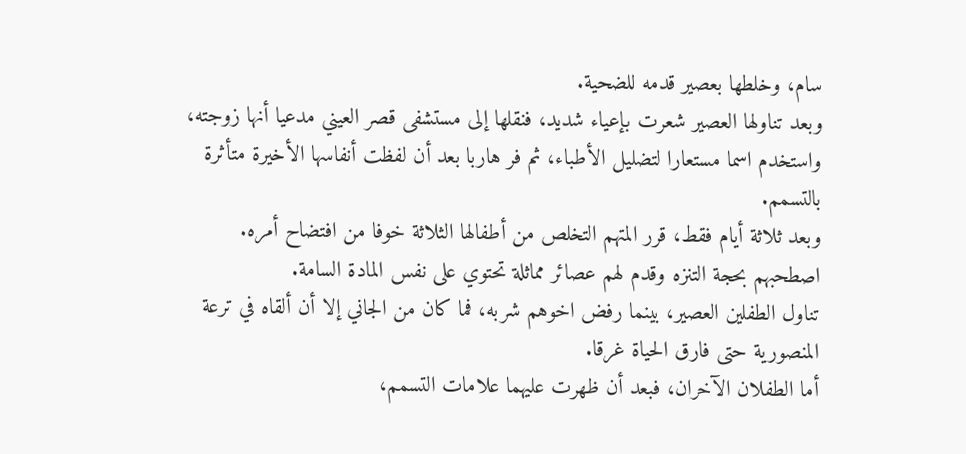سام، وخلطها بعصير قدمه للضحية.
وبعد تناولها العصير شعرت بإعياء شديد، فنقلها إلى مستشفى قصر العيني مدعيا أنها زوجته، واستخدم اسما مستعارا لتضليل الأطباء، ثم فر هاربا بعد أن لفظت أنفاسها الأخيرة متأثرة بالتسمم.
وبعد ثلاثة أيام فقط، قرر المتهم التخلص من أطفالها الثلاثة خوفا من افتضاح أمره.
اصطحبهم بحجة التنزه وقدم لهم عصائر مماثلة تحتوي على نفس المادة السامة.
تناول الطفلين العصير، بينما رفض اخوهم شربه، فما كان من الجاني إلا أن ألقاه في ترعة المنصورية حتى فارق الحياة غرقا.
أما الطفلان الآخران، فبعد أن ظهرت عليهما علامات التسمم،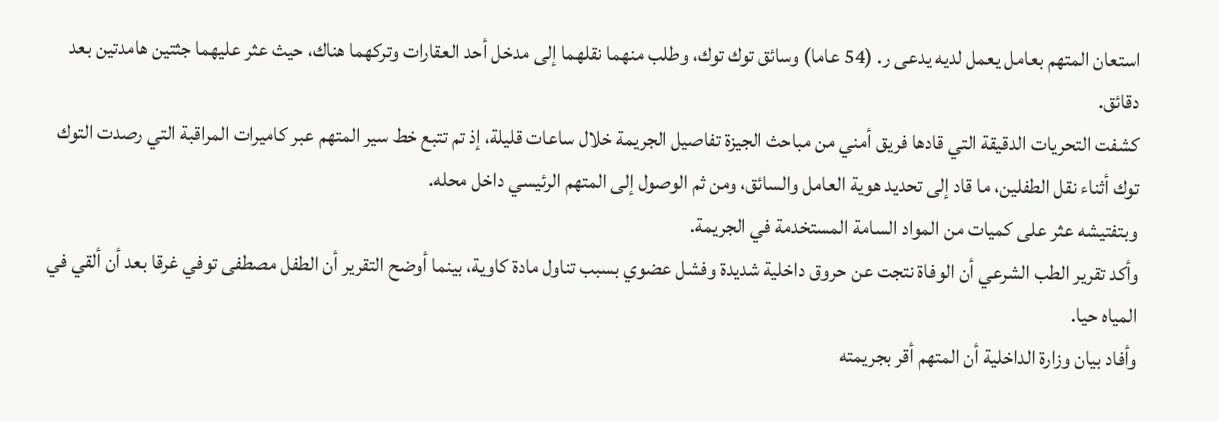استعان المتهم بعامل يعمل لديه يدعى ر. (54 عاما) وسائق توك توك، وطلب منهما نقلهما إلى مدخل أحد العقارات وتركهما هناك، حيث عثر عليهما جثتين هامدتين بعد دقائق.
كشفت التحريات الدقيقة التي قادها فريق أمني من مباحث الجيزة تفاصيل الجريمة خلال ساعات قليلة، إذ تم تتبع خط سير المتهم عبر كاميرات المراقبة التي رصدت التوك توك أثناء نقل الطفلين، ما قاد إلى تحديد هوية العامل والسائق، ومن ثم الوصول إلى المتهم الرئيسي داخل محله.
وبتفتيشه عثر على كميات من المواد السامة المستخدمة في الجريمة.
وأكد تقرير الطب الشرعي أن الوفاة نتجت عن حروق داخلية شديدة وفشل عضوي بسبب تناول مادة كاوية، بينما أوضح التقرير أن الطفل مصطفى توفي غرقا بعد أن ألقي في المياه حيا.
وأفاد بيان وزارة الداخلية أن المتهم أقر بجريمته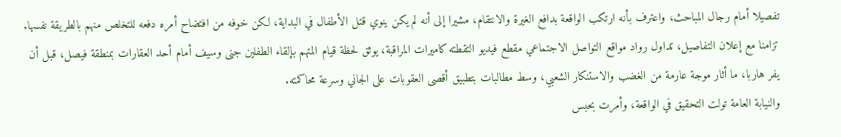تفصيلا أمام رجال المباحث، واعترف بأنه ارتكب الواقعة بدافع الغيرة والانتقام، مشيرا إلى أنه لم يكن ينوي قتل الأطفال في البداية، لكن خوفه من افتضاح أمره دفعه للتخلص منهم بالطريقة نفسها.
تزامنا مع إعلان التفاصيل، تداول رواد مواقع التواصل الاجتماعي مقطع فيديو التقطته كاميرات المراقبة، يوثق لحظة قيام المتهم بإلقاء الطفلين جنى وسيف أمام أحد العقارات بمنطقة فيصل، قبل أن يفر هاربا، ما أثار موجة عارمة من الغضب والاستنكار الشعبي، وسط مطالبات بتطبيق أقصى العقوبات على الجاني وسرعة محاكمته.
والنيابة العامة تولت التحقيق في الواقعة، وأمرت بحبس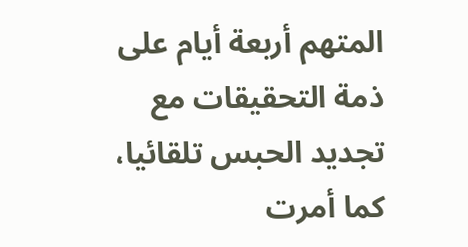المتهم أربعة أيام على ذمة التحقيقات مع تجديد الحبس تلقائيا، كما أمرت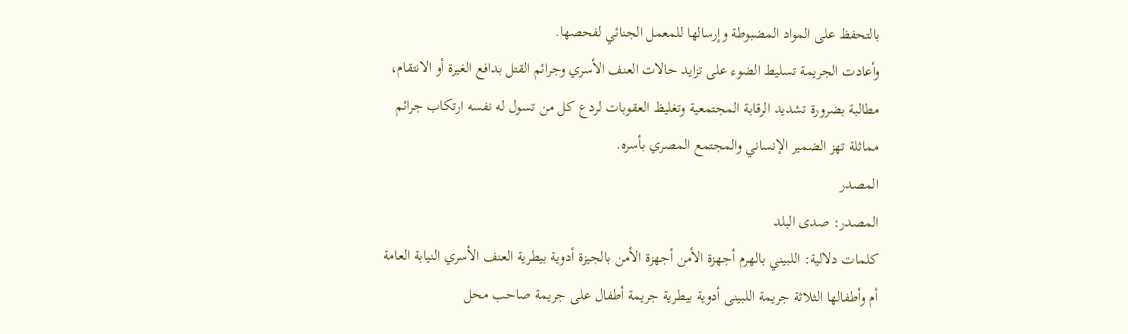بالتحفظ على المواد المضبوطة وإرسالها للمعمل الجنائي لفحصها.
وأعادت الجريمة تسليط الضوء على تزايد حالات العنف الأسري وجرائم القتل بدافع الغيرة أو الانتقام، مطالبة بضرورة تشديد الرقابة المجتمعية وتغليظ العقوبات لردع كل من تسول له نفسه ارتكاب جرائم مماثلة تهز الضمير الإنساني والمجتمع المصري بأسره.
المصدر
المصدر: صدى البلد
كلمات دلالية: اللبيني بالهرم أجهزة الأمن أجهزة الأمن بالجيزة أدوية بيطرية العنف الأسري النيابة العامة أم وأطفالها الثلاثة جریمة اللبینی أدویة بیطریة جریمة أطفال على جریمة صاحب محل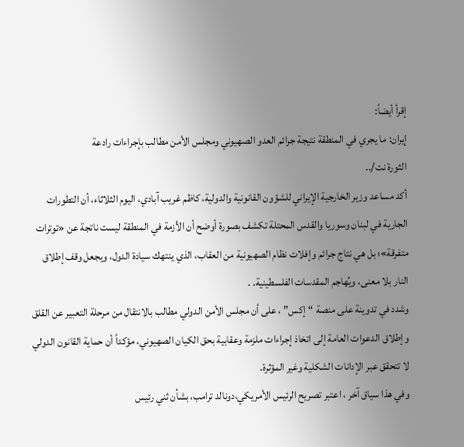إقرأ أيضاً:
إيران: ما يجري في المنطقة نتيجة جرائم العدو الصهيوني ومجلس الأمن مطالب بإجراءات رادعة
الثورة نت/..
أكد مساعد وزير الخارجية الإيراني للشؤون القانونية والدولية، كاظم غريب آبادي، اليوم الثلاثاء، أن التطورات الجارية في لبنان وسوريا والقدس المحتلة تكشف بصورة أوضح أن الأزمة في المنطقة ليست ناتجة عن «توترات متفرقة»؛ بل هي نتاج جرائم وإفلات نظام الصهيونية من العقاب، الذي ينتهك سيادة الدول، ويجعل وقف إطلاق النار بلا معنى، ويُهاجم المقدسات الفلسطينية. .
وشدد في تدوينة على منصة “إكس” ، على أن مجلس الأمن الدولي مطالب بالانتقال من مرحلة التعبير عن القلق وإطلاق الدعوات العامة إلى اتخاذ إجراءات ملزمة وعقابية بحق الكيان الصهيوني، مؤكداً أن حماية القانون الدولي لا تتحقق عبر الإدانات الشكلية وغير المؤثرة.
وفي هذا سياق آخر ، اعتبر تصريح الرئيس الأمريكي،دونالد ترامب، بشأن ثني رئيس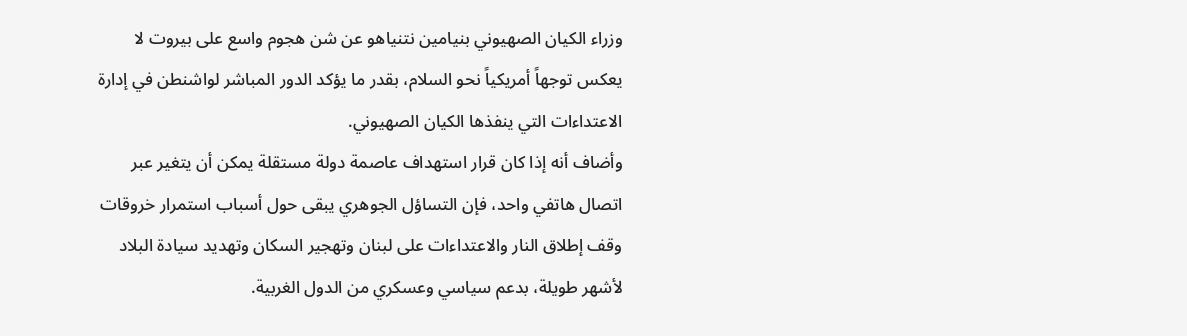وزراء الكيان الصهيوني بنيامين نتنياهو عن شن هجوم واسع على بيروت لا يعكس توجهاً أمريكياً نحو السلام، بقدر ما يؤكد الدور المباشر لواشنطن في إدارة الاعتداءات التي ينفذها الكيان الصهيوني.
وأضاف أنه إذا كان قرار استهداف عاصمة دولة مستقلة يمكن أن يتغير عبر اتصال هاتفي واحد، فإن التساؤل الجوهري يبقى حول أسباب استمرار خروقات وقف إطلاق النار والاعتداءات على لبنان وتهجير السكان وتهديد سيادة البلاد لأشهر طويلة، بدعم سياسي وعسكري من الدول الغربية.